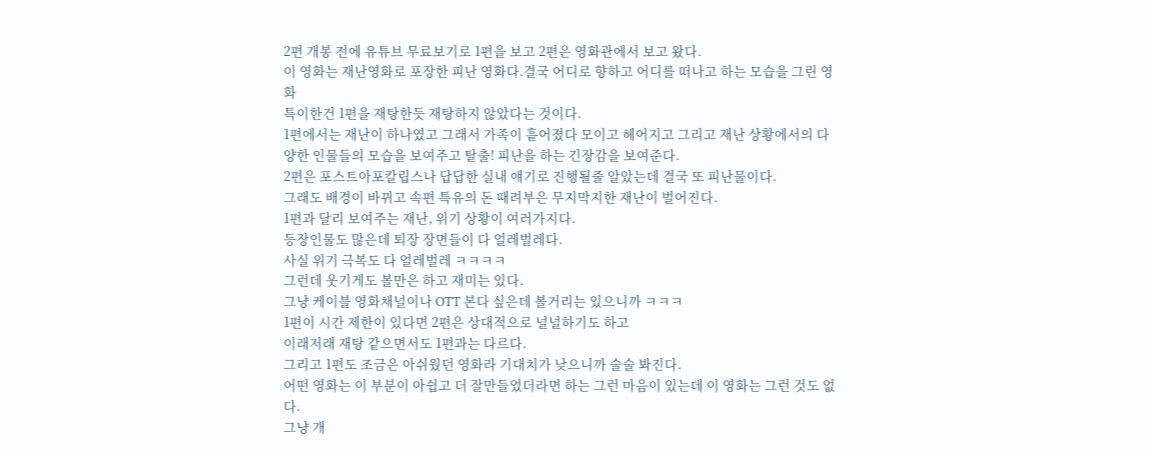2편 개봉 전에 유튜브 무료보기로 1편을 보고 2편은 영화관에서 보고 왔다.
이 영화는 재난영화로 포장한 피난 영화다.결국 어디로 향하고 어디를 떠나고 하는 모습을 그린 영화
특이한건 1편을 재탕한듯 재탕하지 않았다는 것이다.
1편에서는 재난이 하나였고 그래서 가족이 흩어졌다 모이고 헤어지고 그리고 재난 상황에서의 다양한 인물들의 모습을 보여주고 탈출! 피난을 하는 긴장감을 보여준다.
2편은 포스트아포칼립스나 답답한 실내 얘기로 진행될줄 알았는데 결국 또 피난물이다.
그래도 배경이 바뀌고 속편 특유의 돈 때려부은 무지막지한 재난이 벌어진다.
1편과 달리 보여주는 재난, 위기 상황이 여러가지다.
등장인물도 많은데 퇴장 장면들이 다 얼레벌레다.
사실 위기 극복도 다 얼레벌레 ㅋㅋㅋㅋ
그런데 웃기게도 볼만은 하고 재미는 있다.
그냥 케이블 영화채널이나 OTT 본다 싶은데 볼거리는 있으니까 ㅋㅋㅋ
1편이 시간 제한이 있다면 2편은 상대적으로 널널하기도 하고
이래저래 재탕 같으면서도 1편과는 다르다.
그리고 1편도 조금은 아쉬웠던 영화라 기대치가 낮으니까 술술 봐진다.
어떤 영화는 이 부분이 아쉽고 더 잘만들었더라면 하는 그런 마음이 있는데 이 영화는 그런 것도 없다.
그냥 개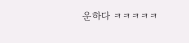운하다 ㅋㅋㅋㅋㅋ